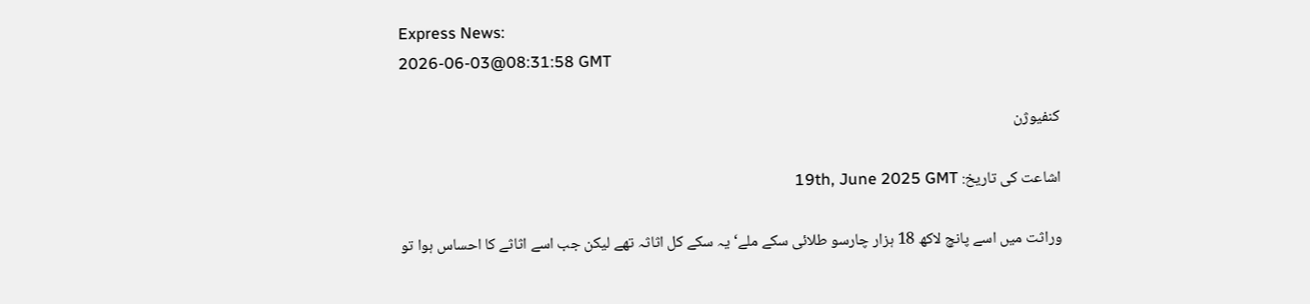Express News:
2026-06-03@08:31:58 GMT

کنفیوژن

اشاعت کی تاریخ: 19th, June 2025 GMT

وراثت میں اسے پانچ لاکھ 18 ہزار چارسو طلائی سکے ملے‘ یہ سکے کل اثاثہ تھے لیکن جب اسے اثاثے کا احساس ہوا تو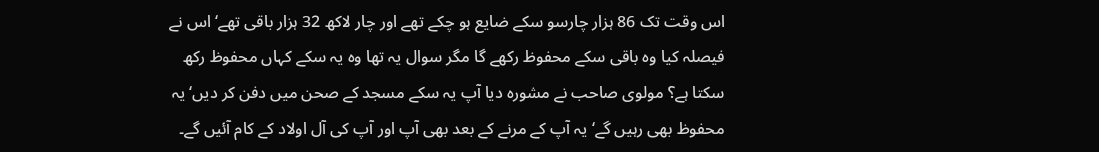اس وقت تک 86 ہزار چارسو سکے ضایع ہو چکے تھے اور چار لاکھ 32 ہزار باقی تھے‘ اس نے فیصلہ کیا وہ باقی سکے محفوظ رکھے گا مگر سوال یہ تھا وہ یہ سکے کہاں محفوظ رکھ سکتا ہے؟ مولوی صاحب نے مشورہ دیا آپ یہ سکے مسجد کے صحن میں دفن کر دیں‘ یہ محفوظ بھی رہیں گے‘ یہ آپ کے مرنے کے بعد بھی آپ اور آپ کی آل اولاد کے کام آئیں گے۔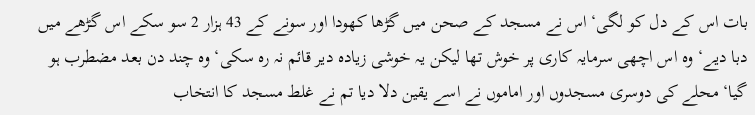بات اس کے دل کو لگی‘ اس نے مسجد کے صحن میں گڑھا کھودا اور سونے کے 43 ہزار 2 سو سکے اس گڑھے میں دبا دیے‘ وہ اس اچھی سرمایہ کاری پر خوش تھا لیکن یہ خوشی زیادہ دیر قائم نہ رہ سکی‘ وہ چند دن بعد مضطرب ہو گیا‘ محلے کی دوسری مسجدوں اور اماموں نے اسے یقین دلا دیا تم نے غلط مسجد کا انتخاب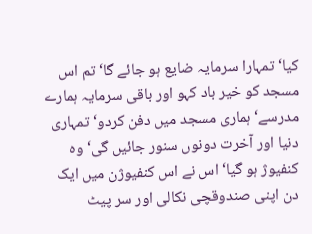کیا‘ تمہارا سرمایہ ضایع ہو جائے گا‘ تم اس مسجد کو خیر باد کہو اور باقی سرمایہ ہمارے مدرسے‘ ہماری مسجد میں دفن کردو‘ تمہاری دنیا اور آخرت دونوں سنور جائیں گی‘ وہ کنفیوژ ہو گیا‘ اس نے اس کنفیوژن میں ایک دن اپنی صندوقچی نکالی اور سر پیٹ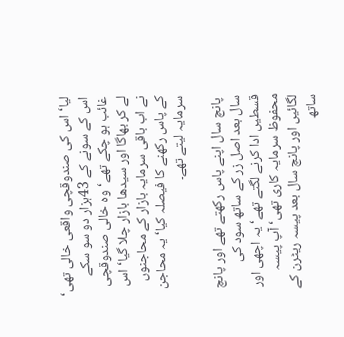لیا‘ اس کی صندوقچی واقعی خالی تھی‘ اس کے سونے کے 43ہزار دو سو سکے غائب ہو چکے تھے‘ وہ خالی صندوقچی لے کر بھاگا اور سیدھا بازار چلا گیا‘ اس نے اب باقی سرمایہ بازار کے محاجنوں کے پاس رکھنے کا فیصلہ کیا‘ یہ محاجن سرمایہ لیتے تھے۔

 پانچ سال اپنے پاس رکھتے تھے اور پانچ سال بعد اصل زر کے ساتھ سود کی قسطیں ادا کرنے لگتے تھے‘ یہ اچھی اور محفوظ سرمایہ کاری تھی‘ آپ پیسہ لگائیں اور پانچ سال بعد پیسہ ریٹرن کے ساتھ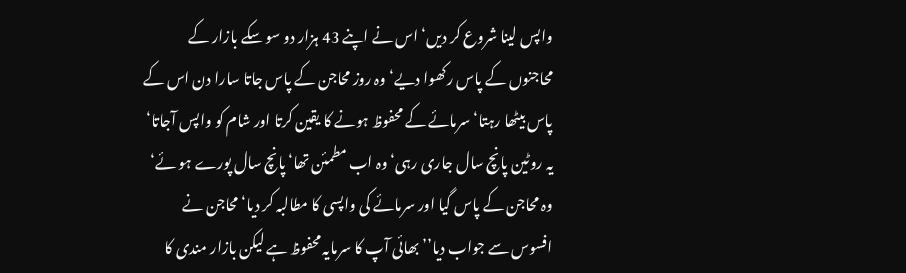واپس لینا شروع کر دیں‘ اس نے اپنے 43 ہزار دو سو سکے بازار کے محاجنوں کے پاس رکھوا دیے‘ وہ روز محاجن کے پاس جاتا سارا دن اس کے پاس بیٹھا رہتا‘ سرمائے کے محفوظ ہونے کا یقین کرتا اور شام کو واپس آجاتا‘ یہ روٹین پانچ سال جاری رہی‘ وہ اب مطمئن تھا‘ پانچ سال پورے ہو ئے‘ وہ محاجن کے پاس گیا اور سرمائے کی واپسی کا مطالبہ کر دیا‘ محاجن نے افسوس سے جواب دیا’’بھائی آپ کا سرمایہ محفوظ ہے لیکن بازار مندی کا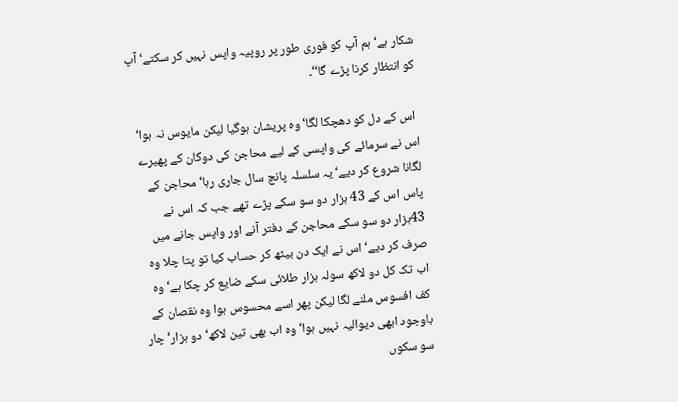شکار ہے‘ ہم آپ کو فوری طور پر روپیہ واپس نہیں کر سکتے‘ آپ کو انتظار کرنا پڑے گا‘‘۔

 اس کے دل کو دھچکا لگا‘ وہ پریشان ہوگیا لیکن مایوس نہ ہوا‘ اس نے سرمائے کی واپسی کے لیے محاجن کی دوکان کے پھیرے لگانا شروع کر دیے‘ یہ سلسلہ پانچ سال جاری رہا‘ محاجن کے پاس اس کے 43 ہزار دو سو سکے پڑے تھے جب کہ اس نے 43ہزار دو سو سکے محاجن کے دفتر آنے اور واپس جانے میں صرف کر دیے‘ اس نے ایک دن بیٹھ کر حساب کیا تو پتا چلا وہ اب تک کل دو لاکھ سولہ ہزار طلائی سکے ضایع کر چکا ہے‘ وہ کف افسوس ملنے لگا لیکن پھر اسے محسوس ہوا وہ نقصان کے باوجود ابھی دیوالیہ نہیں ہوا‘ وہ اب بھی تین لاکھ‘ دو ہزار‘ چار سو سکوں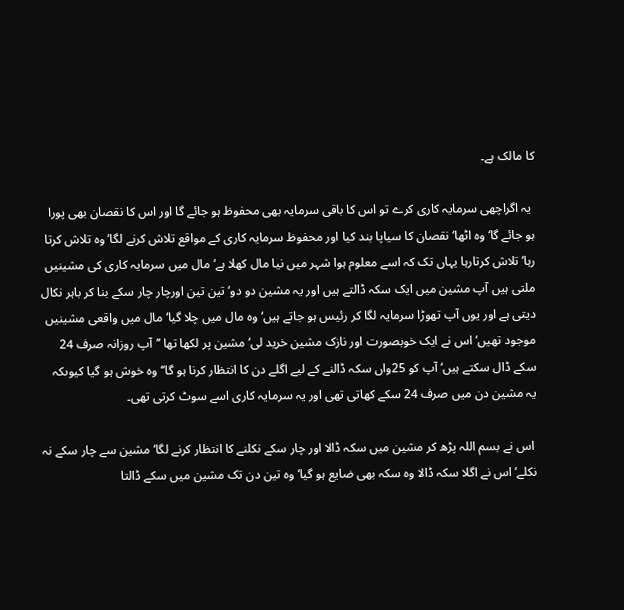کا مالک ہے۔

 یہ اگراچھی سرمایہ کاری کرے تو اس کا باقی سرمایہ بھی محفوظ ہو جائے گا اور اس کا نقصان بھی پورا ہو جائے گا‘ وہ اٹھا‘ نقصان کا سیاپا بند کیا اور محفوظ سرمایہ کاری کے مواقع تلاش کرنے لگا‘ وہ تلاش کرتا رہا‘ تلاش کرتارہا یہاں تک کہ اسے معلوم ہوا شہر میں نیا مال کھلا ہے‘ مال میں سرمایہ کاری کی مشینیں ملتی ہیں آپ مشین میں ایک سکہ ڈالتے ہیں اور یہ مشین دو دو‘ تین تین اورچار چار سکے بنا کر باہر نکال دیتی ہے اور یوں آپ تھوڑا سرمایہ لگا کر رئیس ہو جاتے ہیں‘ وہ مال میں چلا گیا‘ مال میں واقعی مشینیں موجود تھیں‘ اس نے ایک خوبصورت اور نازک مشین خرید لی‘ مشین پر لکھا تھا ’’آپ روزانہ صرف 24 سکے ڈال سکتے ہیں‘ آپ کو 25واں سکہ ڈالنے کے لیے اگلے دن کا انتظار کرنا ہو گا‘‘ وہ خوش ہو گیا کیوںکہ یہ مشین دن میں صرف 24 سکے کھاتی تھی اور یہ سرمایہ کاری اسے سوٹ کرتی تھی۔

 اس نے بسم اللہ پڑھ کر مشین میں سکہ ڈالا اور چار سکے نکلنے کا انتظار کرنے لگا‘ مشین سے چار سکے نہ نکلے‘ اس نے اگلا سکہ ڈالا وہ سکہ بھی ضایع ہو گیا‘ وہ تین دن تک مشین میں سکے ڈالتا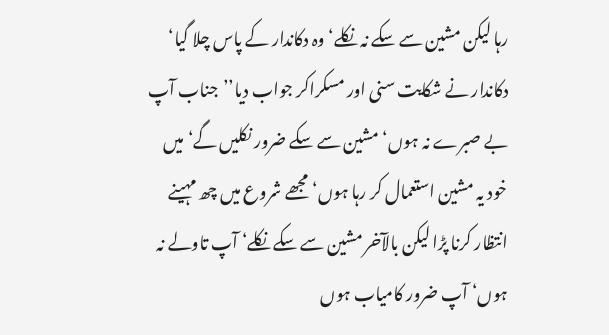رہا لیکن مشین سے سکے نہ نکلے‘ وہ دکاندار کے پاس چلا گیا‘ دکاندار نے شکایت سنی اور مسکراکر جواب دیا’’جناب آپ بے صبرے نہ ہوں‘ مشین سے سکے ضرور نکلیں گے‘ میں خود یہ مشین استعمال کر رہا ہوں‘ مجھے شروع میں چھ مہینے انتظار کرنا پڑا لیکن بالآخر مشین سے سکے نکلے‘ آپ تاولے نہ ہوں‘ آپ ضرور کامیاب ہوں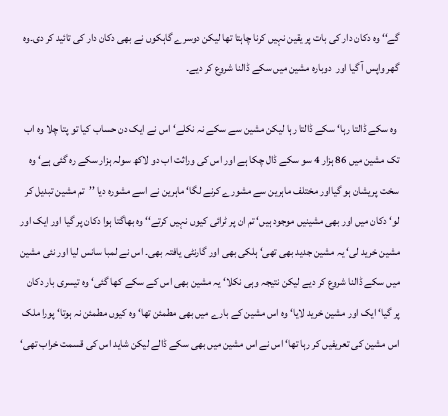گے‘‘ وہ دکان دار کی بات پر یقین نہیں کرنا چاہتا تھا لیکن دوسرے گاہکوں نے بھی دکان دار کی تائید کر دی۔وہ گھر واپس آ گیا اور  دوبارہ مشین میں سکے ڈالنا شروع کر دیے۔

 وہ سکے ڈالتا رہا‘ سکے ڈالتا رہا لیکن مشین سے سکے نہ نکلے‘ اس نے ایک دن حساب کیا تو پتا چلا وہ اب تک مشین میں 86 ہزار 4 سو سکے ڈال چکا ہے اور اس کی وراثت اب دو لاکھ سولہ ہزار سکے رہ گئی ہے‘ وہ سخت پریشان ہو گیااور مختلف ماہرین سے مشورے کرنے لگا‘ ماہرین نے اسے مشورہ دیا ’’تم مشین تبدیل کر لو‘ دکان میں اور بھی مشینیں موجود ہیں‘ تم ان پر ٹرائی کیوں نہیں کرتے‘‘ وہ بھاگتا ہوا دکان پر گیا اور ایک اور مشین خرید لی‘ یہ مشین جدید بھی تھی‘ ہلکی بھی اور گارنٹی یافتہ بھی۔ اس نے لمبا سانس لیا اور نئی مشین میں سکے ڈالنا شروع کر دیے لیکن نتیجہ وہی نکلا‘ یہ مشین بھی اس کے سکے کھا گئی‘ وہ تیسری بار دکان پر گیا‘ ایک اور مشین خرید لایا‘ وہ اس مشین کے بارے میں بھی مطمئن تھا‘ وہ کیوں مطمئن نہ ہوتا‘ پورا ملک اس مشین کی تعریفیں کر رہا تھا‘ اس نے اس مشین میں بھی سکے ڈالے لیکن شاید اس کی قسمت خراب تھی‘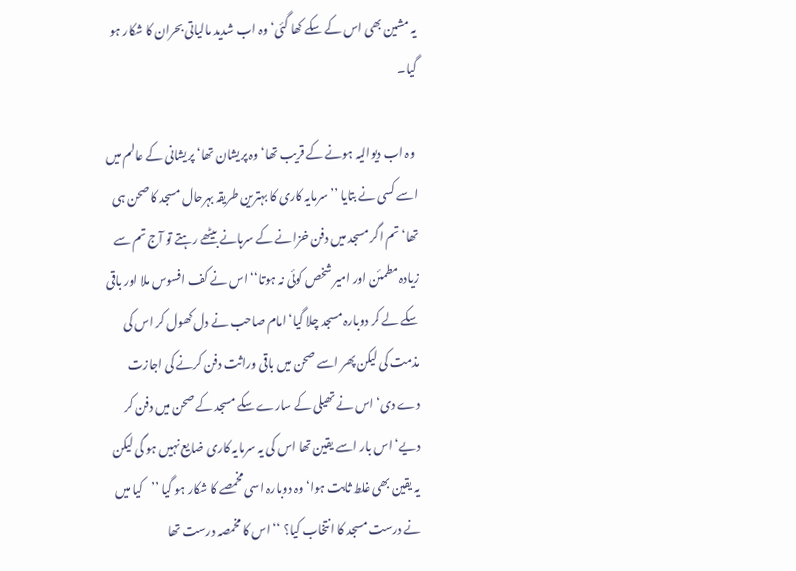یہ مشین بھی اس کے سکے کھا گئی‘ وہ اب شدید مالیاتی بحران کا شکار ہو گیا۔

 وہ اب دیوالیہ ہونے کے قریب تھا‘ وہ پریشان تھا‘ پریشانی کے عالم میں اسے کسی نے بتایا ’’ سرمایہ کاری کا بہترین طریقہ بہرحال مسجد کا صحن ہی تھا‘ تم اگر مسجد میں دفن خزانے کے سرہانے بیٹھے رہتے تو آج تم سے زیادہ مطمئن اور امیر شخص کوئی نہ ہوتا‘‘ اس نے کف افسوس ملا اور باقی سکے لے کر دوبارہ مسجد چلا گیا‘ امام صاحب نے دل کھول کر اس کی مذمت کی لیکن پھر اسے صحن میں باقی وراثت دفن کرنے کی اجازت دے دی‘ اس نے تھیلی کے سارے سکے مسجد کے صحن میں دفن کر دیے‘ اس بار اسے یقین تھا اس کی یہ سرمایہ کاری ضایع نہیں ہو گی لیکن یہ یقین بھی غلط ثابت ہوا‘ وہ دوبارہ اسی مخمصے کا شکار ہو گیا ’’کیا میں نے درست مسجد کا انتخاب کیا؟ ‘‘ اس کا مخمصہ درست تھا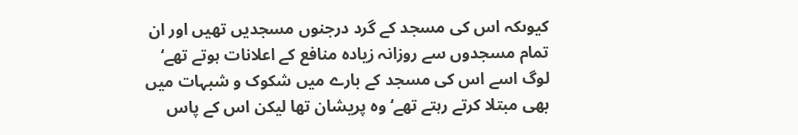کیوںکہ اس کی مسجد کے گرد درجنوں مسجدیں تھیں اور ان تمام مسجدوں سے روزانہ زیادہ منافع کے اعلانات ہوتے تھے‘ لوگ اسے اس کی مسجد کے بارے میں شکوک و شبہات میں بھی مبتلا کرتے رہتے تھے‘ وہ پریشان تھا لیکن اس کے پاس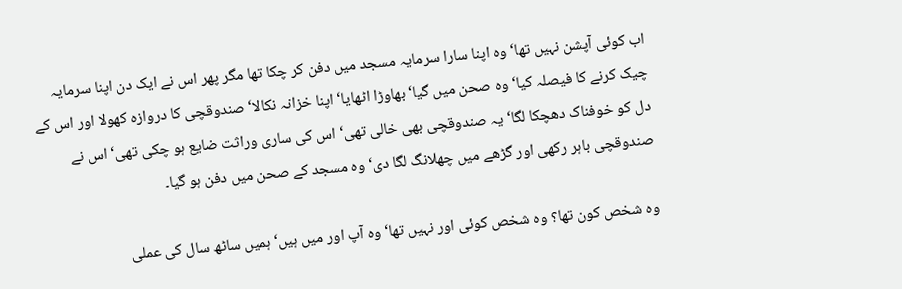اب کوئی آپشن نہیں تھا‘ وہ اپنا سارا سرمایہ مسجد میں دفن کر چکا تھا مگر پھر اس نے ایک دن اپنا سرمایہ چیک کرنے کا فیصلہ کیا‘ وہ صحن میں گیا‘ بھاوڑا اٹھایا‘ اپنا خزانہ نکالا‘ صندوقچی کا دروازہ کھولا اور اس کے دل کو خوفناک دھچکا لگا‘ یہ صندوقچی بھی خالی تھی‘ اس کی ساری وراثت ضایع ہو چکی تھی‘ اس نے صندوقچی باہر رکھی اور گڑھے میں چھلانگ لگا دی‘ وہ مسجد کے صحن میں دفن ہو گیا۔

وہ شخص کون تھا؟ وہ شخص کوئی اور نہیں تھا‘ وہ آپ اور میں ہیں‘ ہمیں ساٹھ سال کی عملی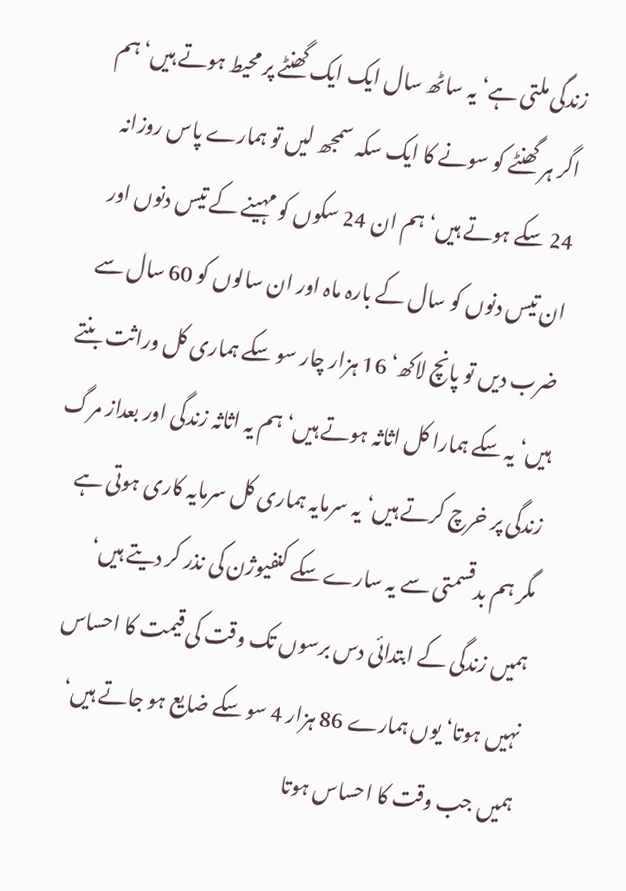زندگی ملتی ہے‘ یہ ساٹھ سال ایک ایک گھنٹے پر محیط ہوتے ہیں‘ ہم اگر ہر گھنٹے کو سونے کا ایک سکہ سمجھ لیں تو ہمارے پاس روزانہ 24 سکے ہوتے ہیں‘ ہم ان 24 سکوں کو مہینے کے تیس دنوں اور ان تیس دنوں کو سال کے بارہ ماہ اور ان سالوں کو 60 سال سے ضرب دیں تو پانچ لاکھ‘ 16 ہزار چار سو سکے ہماری کل وراثت بنتے ہیں‘ یہ سکے ہمارا کل اثاثہ ہوتے ہیں‘ ہم یہ اثاثہ زندگی اور بعداز مرگ زندگی پر خرچ کرتے ہیں‘ یہ سرمایہ ہماری کل سرمایہ کاری ہوتی ہے مگر ہم بدقسمتی سے یہ سارے سکے کنفیوژن کی نذر کر دیتے ہیں‘ ہمیں زندگی کے ابتدائی دس برسوں تک وقت کی قیمت کا احساس نہیں ہوتا‘ یوں ہمارے 86 ہزار 4 سو سکے ضایع ہو جاتے ہیں‘ ہمیں جب وقت کا احساس ہوتا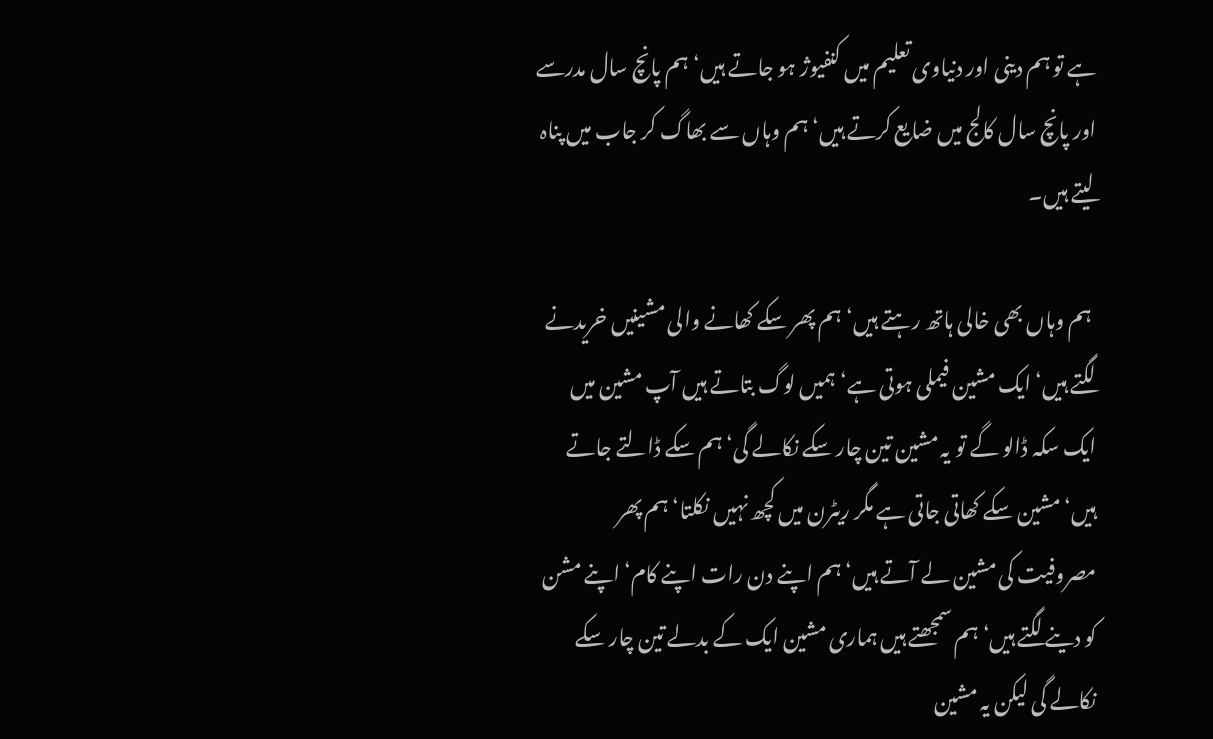ہے تو ہم دینی اور دنیاوی تعلیم میں کنفیوژ ہو جاتے ہیں‘ ہم پانچ سال مدرسے اور پانچ سال کالج میں ضایع کرتے ہیں‘ ہم وہاں سے بھاگ کر جاب میں پناہ لیتے ہیں۔

 ہم وہاں بھی خالی ہاتھ رہتے ہیں‘ ہم پھر سکے کھانے والی مشینیں خریدنے لگتے ہیں‘ ایک مشین فیملی ہوتی ہے‘ ہمیں لوگ بتاتے ہیں آپ مشین میں ایک سکہ ڈالو گے تو یہ مشین تین چار سکے نکالے گی‘ ہم سکے ڈالتے جاتے ہیں‘ مشین سکے کھاتی جاتی ہے مگر ریٹرن میں کچھ نہیں نکلتا‘ ہم پھر مصروفیت کی مشین لے آتے ہیں‘ ہم اپنے دن رات اپنے کام‘ اپنے مشن کو دینے لگتے ہیں‘ ہم سمجھتے ہیں ہماری مشین ایک کے بدلے تین چار سکے نکالے گی لیکن یہ مشین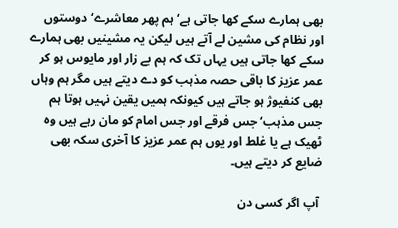بھی ہمارے سکے کھا جاتی ہے‘ ہم پھر معاشرے‘ دوستوں اور نظام کی مشین لے آتے ہیں لیکن یہ مشینیں بھی ہمارے سکے کھا جاتی ہیں یہاں تک کہ ہم بے زار اور مایوس ہو کر عمر عزیز کا باقی حصہ مذہب کو دے دیتے ہیں مگر ہم وہاں بھی کنفیوژ ہو جاتے ہیں کیونکہ ہمیں یقین نہیں ہوتا ہم جس مذہب‘ جس فرقے اور جس امام کو مان رہے ہیں وہ ٹھیک ہے یا غلط اور یوں ہم عمر عزیز کا آخری سکہ بھی ضایع کر دیتے ہیں۔

 آپ اگر کسی دن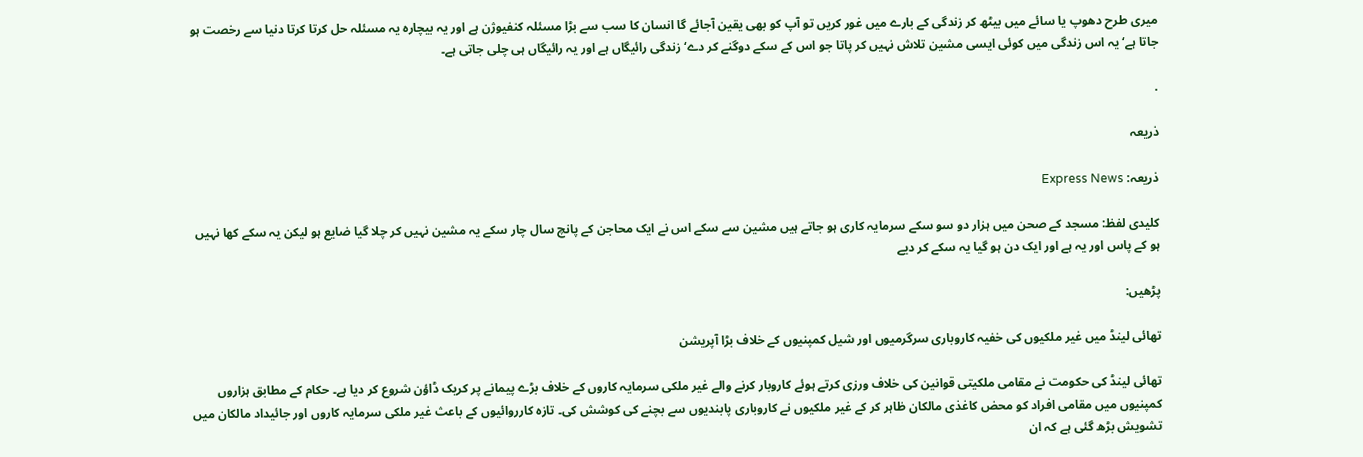میری طرح دھوپ یا سائے میں بیٹھ کر زندگی کے بارے میں غور کریں تو آپ کو بھی یقین آجائے گا انسان کا سب سے بڑا مسئلہ کنفیوژن ہے اور یہ بیچارہ یہ مسئلہ حل کرتا کرتا دنیا سے رخصت ہو جاتا ہے‘ یہ اس زندگی میں کوئی ایسی مشین تلاش نہیں کر پاتا جو اس کے سکے دوگنے کر دے‘ زندگی رائیگاں ہے اور یہ رائیگاں ہی چلی جاتی ہے۔

.

ذریعہ

ذریعہ: Express News

کلیدی لفظ: مسجد کے صحن میں ہزار دو سو سکے سرمایہ کاری ہو جاتے ہیں مشین سے سکے اس نے ایک محاجن کے پانچ سال چار سکے یہ مشین نہیں کر چلا گیا ضایع ہو لیکن یہ سکے کھا نہیں ہو کے پاس اور یہ ہے اور ایک دن ہو گیا یہ سکے کر دیے

پڑھیں:

تھائی لینڈ میں غیر ملکیوں کی خفیہ کاروباری سرگرمیوں اور شیل کمپنیوں کے خلاف بڑا آپریشن

تھائی لینڈ کی حکومت نے مقامی ملکیتی قوانین کی خلاف ورزی کرتے ہوئے کاروبار کرنے والے غیر ملکی سرمایہ کاروں کے خلاف بڑے پیمانے پر کریک ڈاؤن شروع کر دیا ہے۔ حکام کے مطابق ہزاروں کمپنیوں میں مقامی افراد کو محض کاغذی مالکان ظاہر کر کے غیر ملکیوں نے کاروباری پابندیوں سے بچنے کی کوشش کی۔ تازہ کارروائیوں کے باعث غیر ملکی سرمایہ کاروں اور جائیداد مالکان میں تشویش بڑھ گئی ہے کہ ان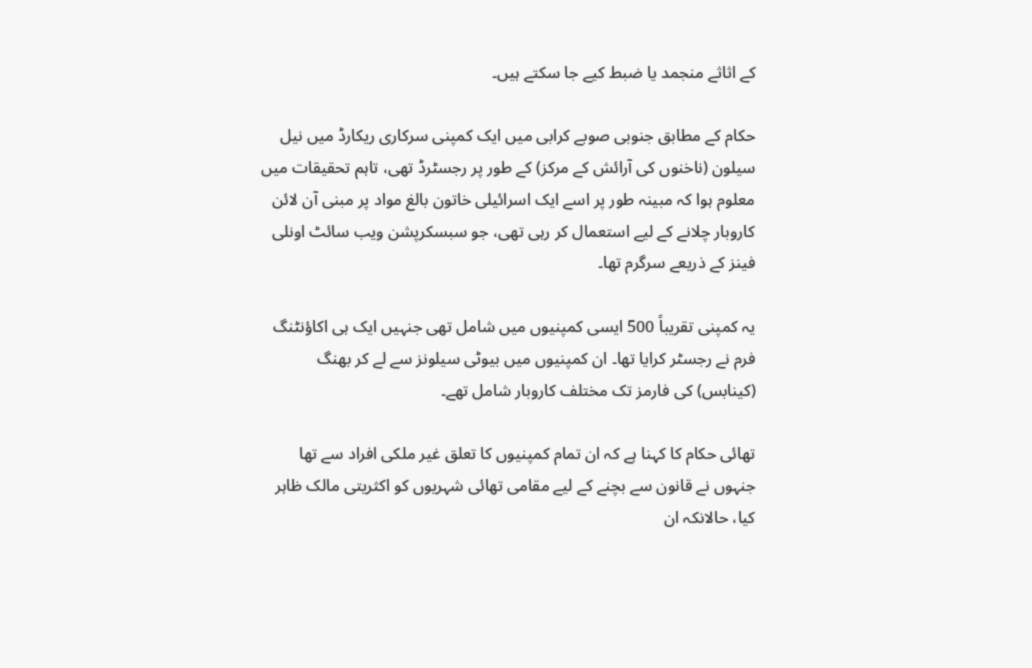کے اثاثے منجمد یا ضبط کیے جا سکتے ہیں۔

حکام کے مطابق جنوبی صوبے کرابی میں ایک کمپنی سرکاری ریکارڈ میں نیل سیلون (ناخنوں کی آرائش کے مرکز) کے طور پر رجسٹرڈ تھی، تاہم تحقیقات میں معلوم ہوا کہ مبینہ طور پر اسے ایک اسرائیلی خاتون بالغ مواد پر مبنی آن لائن کاروبار چلانے کے لیے استعمال کر رہی تھی، جو سبسکرپشن ویب سائٹ اونلی فینز کے ذریعے سرگرم تھا۔

یہ کمپنی تقریباً 500 ایسی کمپنیوں میں شامل تھی جنہیں ایک ہی اکاؤنٹنگ فرم نے رجسٹر کرایا تھا۔ ان کمپنیوں میں بیوٹی سیلونز سے لے کر بھنگ (کینابس) کی فارمز تک مختلف کاروبار شامل تھے۔

تھائی حکام کا کہنا ہے کہ ان تمام کمپنیوں کا تعلق غیر ملکی افراد سے تھا جنہوں نے قانون سے بچنے کے لیے مقامی تھائی شہریوں کو اکثریتی مالک ظاہر کیا، حالانکہ ان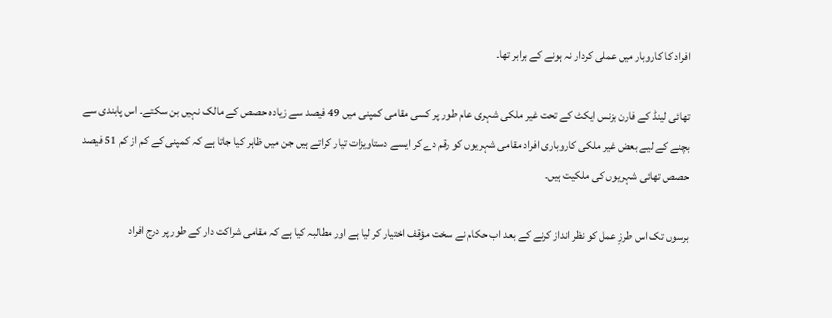افراد کا کاروبار میں عملی کردار نہ ہونے کے برابر تھا۔

تھائی لینڈ کے فارن بزنس ایکٹ کے تحت غیر ملکی شہری عام طور پر کسی مقامی کمپنی میں 49 فیصد سے زیادہ حصص کے مالک نہیں بن سکتے۔ اس پابندی سے بچنے کے لیے بعض غیر ملکی کاروباری افراد مقامی شہریوں کو رقم دے کر ایسے دستاویزات تیار کراتے ہیں جن میں ظاہر کیا جاتا ہے کہ کمپنی کے کم از کم 51 فیصد حصص تھائی شہریوں کی ملکیت ہیں۔

برسوں تک اس طرزِ عمل کو نظر انداز کرنے کے بعد اب حکام نے سخت مؤقف اختیار کر لیا ہے اور مطالبہ کیا ہے کہ مقامی شراکت دار کے طور پر درج افراد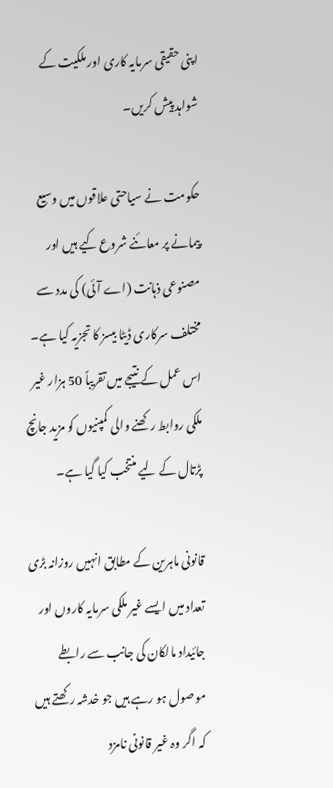اپنی حقیقی سرمایہ کاری اور ملکیت کے شواہد پیش کریں۔

حکومت نے سیاحتی علاقوں میں وسیع پیمانے پر معائنے شروع کیے ہیں اور مصنوعی ذہانت (اے آئی) کی مدد سے مختلف سرکاری ڈیٹا بیسز کا تجزیہ کیا ہے۔ اس عمل کے نتیجے میں تقریباً 50 ہزار غیر ملکی روابط رکھنے والی کمپنیوں کو مزید جانچ پڑتال کے لیے منتخب کیا گیا ہے۔

قانونی ماہرین کے مطابق انہیں روزانہ بڑی تعداد میں ایسے غیر ملکی سرمایہ کاروں اور جائیداد مالکان کی جانب سے رابطے موصول ہو رہے ہیں جو خدشہ رکھتے ہیں کہ اگر وہ غیر قانونی نامزد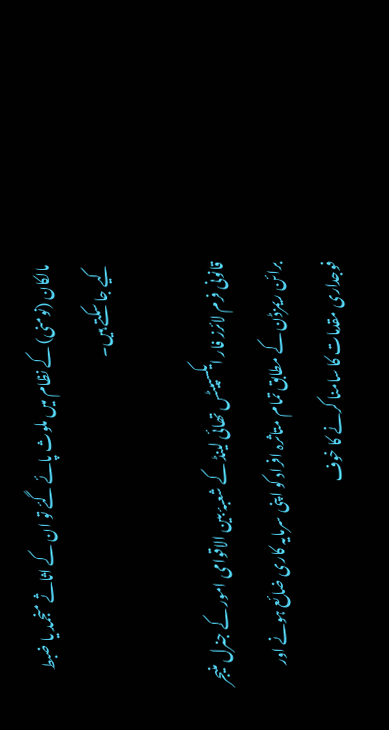مالکان (نومنی) کے نظام میں ملوث پائے گئے تو ان کے اثاثے منجمد یا ضبط کیے جا سکتے ہیں۔

قانونی فرم لائرز فار ایکسپیٹس تھائی لینڈ کے شعبۂ بین الاقوامی امور کے جنرل منیجر برائن ریمزڈن کے مطابق تمام متاثرہ افراد کو اپنی سرمایہ کاری ضائع ہونے اور فوجداری مقدمات کا سامنا کرنے کا خوف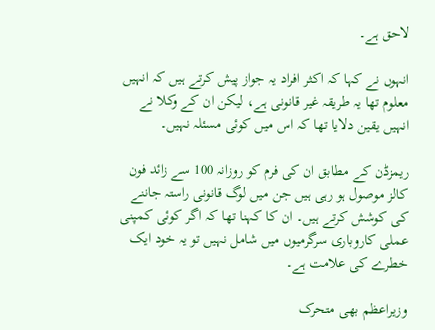لاحق ہے۔

انہوں نے کہا کہ اکثر افراد یہ جواز پیش کرتے ہیں کہ انہیں معلوم تھا یہ طریقہ غیر قانونی ہے، لیکن ان کے وکلا نے انہیں یقین دلایا تھا کہ اس میں کوئی مسئلہ نہیں۔

ریمزڈن کے مطابق ان کی فرم کو روزانہ 100 سے زائد فون کالز موصول ہو رہی ہیں جن میں لوگ قانونی راستہ جاننے کی کوشش کرتے ہیں۔ ان کا کہنا تھا کہ اگر کوئی کمپنی عملی کاروباری سرگرمیوں میں شامل نہیں تو یہ خود ایک خطرے کی علامت ہے۔

وزیراعظم بھی متحرک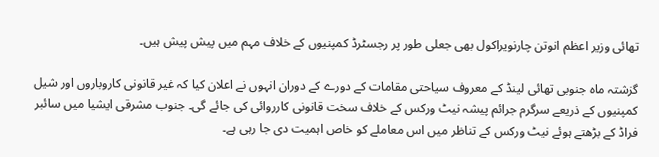تھائی وزیر اعظم انوتن چارنویراکول بھی جعلی طور پر رجسٹرڈ کمپنیوں کے خلاف مہم میں پیش پیش ہیں۔

گزشتہ ماہ جنوبی تھائی لینڈ کے معروف سیاحتی مقامات کے دورے کے دوران انہوں نے اعلان کیا کہ غیر قانونی کاروباروں اور شیل کمپنیوں کے ذریعے سرگرم جرائم پیشہ نیٹ ورکس کے خلاف سخت قانونی کارروائی کی جائے گی۔ جنوب مشرقی ایشیا میں سائبر فراڈ کے بڑھتے ہوئے نیٹ ورکس کے تناظر میں اس معاملے کو خاص اہمیت دی جا رہی ہے۔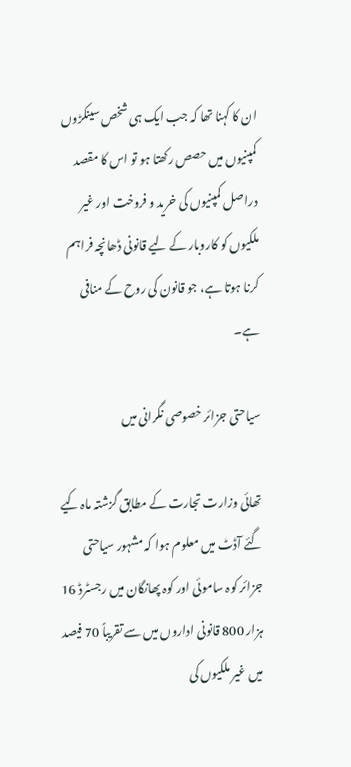ان کا کہنا تھا کہ جب ایک ہی شخص سینکڑوں کمپنیوں میں حصص رکھتا ہو تو اس کا مقصد دراصل کمپنیوں کی خرید و فروخت اور غیر ملکیوں کو کاروبار کے لیے قانونی ڈھانچہ فراہم کرنا ہوتا ہے، جو قانون کی روح کے منافی ہے۔

سیاحتی جزائر خصوصی نگرانی میں

تھائی وزارت تجارت کے مطابق گزشتہ ماہ کیے گئے آڈٹ میں معلوم ہوا کہ مشہور سیاحتی جزائر کوہ ساموئی اور کوہ پھانگان میں رجسٹرڈ 16 ہزار 800 قانونی اداروں میں سے تقریباً 70 فیصد میں غیر ملکیوں کی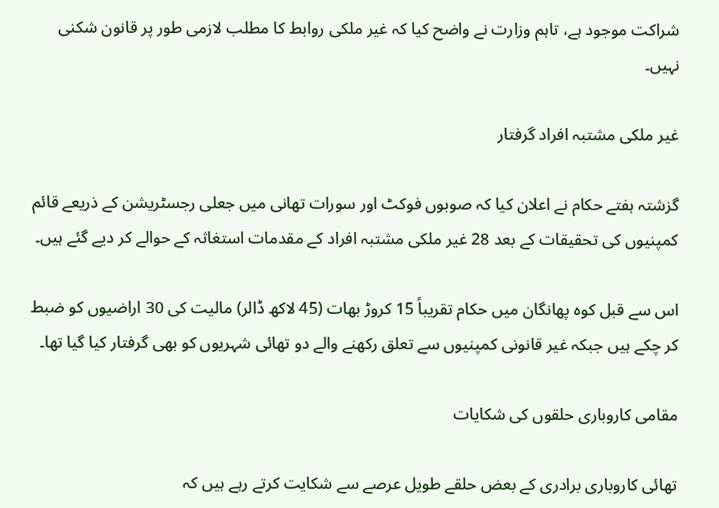شراکت موجود ہے، تاہم وزارت نے واضح کیا کہ غیر ملکی روابط کا مطلب لازمی طور پر قانون شکنی نہیں۔

غیر ملکی مشتبہ افراد گرفتار

گزشتہ ہفتے حکام نے اعلان کیا کہ صوبوں فوکٹ اور سورات تھانی میں جعلی رجسٹریشن کے ذریعے قائم کمپنیوں کی تحقیقات کے بعد 28 غیر ملکی مشتبہ افراد کے مقدمات استغاثہ کے حوالے کر دیے گئے ہیں۔

اس سے قبل کوہ پھانگان میں حکام تقریباً 15 کروڑ بھات (45 لاکھ ڈالر) مالیت کی 30 اراضیوں کو ضبط کر چکے ہیں جبکہ غیر قانونی کمپنیوں سے تعلق رکھنے والے دو تھائی شہریوں کو بھی گرفتار کیا گیا تھا۔

مقامی کاروباری حلقوں کی شکایات

تھائی کاروباری برادری کے بعض حلقے طویل عرصے سے شکایت کرتے رہے ہیں کہ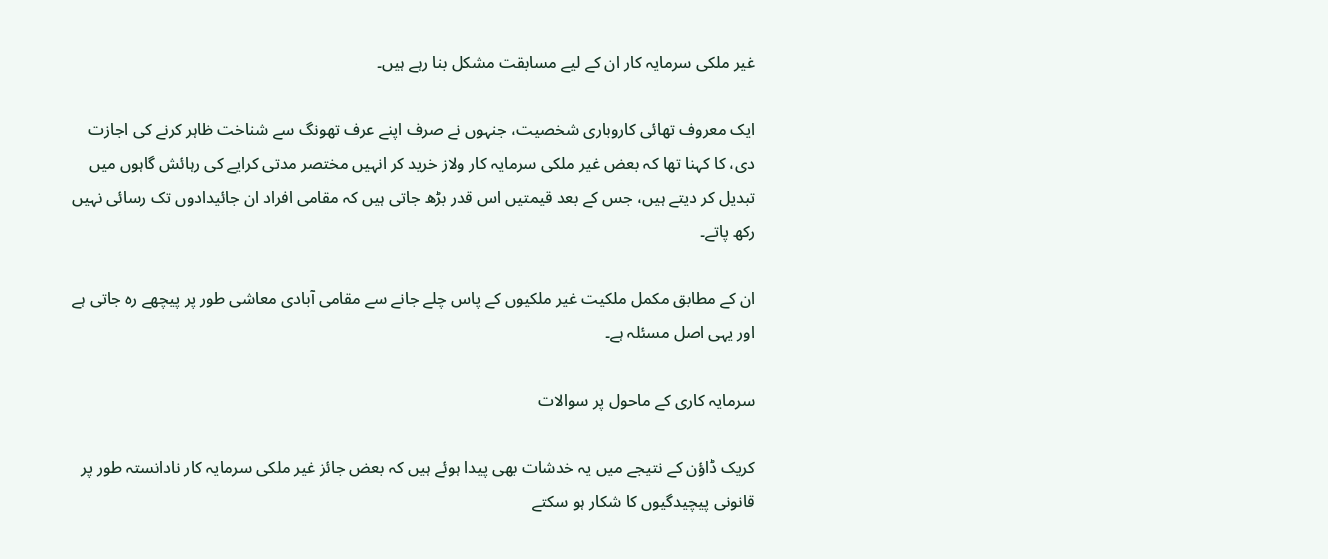غیر ملکی سرمایہ کار ان کے لیے مسابقت مشکل بنا رہے ہیں۔

ایک معروف تھائی کاروباری شخصیت، جنہوں نے صرف اپنے عرف تھونگ سے شناخت ظاہر کرنے کی اجازت دی، کا کہنا تھا کہ بعض غیر ملکی سرمایہ کار ولاز خرید کر انہیں مختصر مدتی کرایے کی رہائش گاہوں میں تبدیل کر دیتے ہیں، جس کے بعد قیمتیں اس قدر بڑھ جاتی ہیں کہ مقامی افراد ان جائیدادوں تک رسائی نہیں رکھ پاتے۔

ان کے مطابق مکمل ملکیت غیر ملکیوں کے پاس چلے جانے سے مقامی آبادی معاشی طور پر پیچھے رہ جاتی ہے اور یہی اصل مسئلہ ہے۔

سرمایہ کاری کے ماحول پر سوالات

کریک ڈاؤن کے نتیجے میں یہ خدشات بھی پیدا ہوئے ہیں کہ بعض جائز غیر ملکی سرمایہ کار نادانستہ طور پر قانونی پیچیدگیوں کا شکار ہو سکتے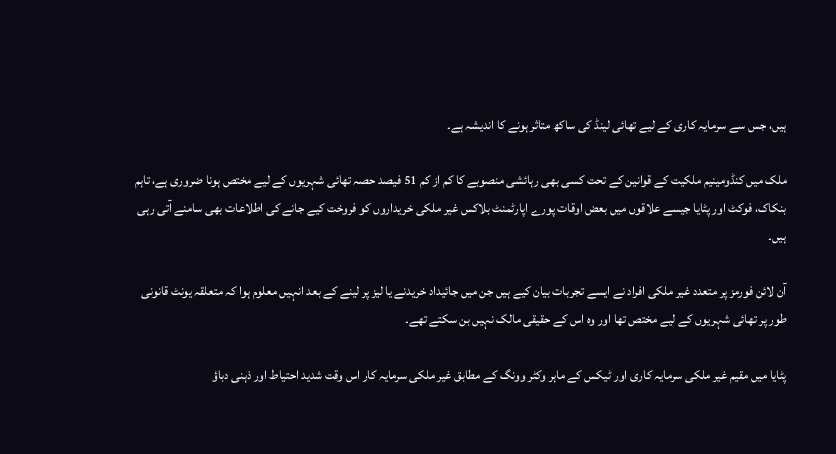ہیں، جس سے سرمایہ کاری کے لیے تھائی لینڈ کی ساکھ متاثر ہونے کا اندیشہ ہے۔

ملک میں کنڈومینیم ملکیت کے قوانین کے تحت کسی بھی رہائشی منصوبے کا کم از کم 51 فیصد حصہ تھائی شہریوں کے لیے مختص ہونا ضروری ہے، تاہم بنکاک، فوکٹ اور پٹایا جیسے علاقوں میں بعض اوقات پورے اپارٹمنٹ بلاکس غیر ملکی خریداروں کو فروخت کیے جانے کی اطلاعات بھی سامنے آتی رہی ہیں۔

آن لائن فورمز پر متعدد غیر ملکی افراد نے ایسے تجربات بیان کیے ہیں جن میں جائیداد خریدنے یا لیز پر لینے کے بعد انہیں معلوم ہوا کہ متعلقہ یونٹ قانونی طور پر تھائی شہریوں کے لیے مختص تھا اور وہ اس کے حقیقی مالک نہیں بن سکتے تھے۔

پٹایا میں مقیم غیر ملکی سرمایہ کاری اور ٹیکس کے ماہر وکٹر وونگ کے مطابق غیر ملکی سرمایہ کار اس وقت شدید احتیاط اور ذہنی دباؤ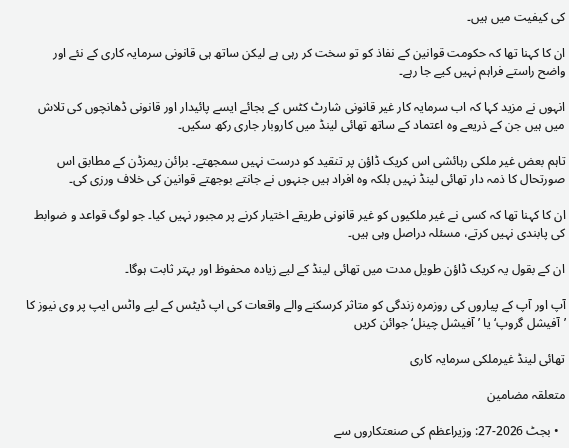کی کیفیت میں ہیں۔

ان کا کہنا تھا کہ حکومت قوانین کے نفاذ کو تو سخت کر رہی ہے لیکن ساتھ ہی قانونی سرمایہ کاری کے نئے اور واضح راستے فراہم نہیں کیے جا رہے۔

انہوں نے مزید کہا کہ اب سرمایہ کار غیر قانونی شارٹ کٹس کے بجائے ایسے پائیدار اور قانونی ڈھانچوں کی تلاش میں ہیں جن کے ذریعے وہ اعتماد کے ساتھ تھائی لینڈ میں کاروبار جاری رکھ سکیں۔

تاہم بعض غیر ملکی رہائشی اس کریک ڈاؤن پر تنقید کو درست نہیں سمجھتے۔ برائن ریمزڈن کے مطابق اس صورتحال کا ذمہ دار تھائی لینڈ نہیں بلکہ وہ افراد ہیں جنہوں نے جانتے بوجھتے قوانین کی خلاف ورزی کی۔

ان کا کہنا تھا کہ کسی نے غیر ملکیوں کو غیر قانونی طریقے اختیار کرنے پر مجبور نہیں کیا۔ جو لوگ قواعد و ضوابط کی پابندی نہیں کرتے، مسئلہ دراصل وہی ہیں۔

ان کے بقول یہ کریک ڈاؤن طویل مدت میں تھائی لینڈ کے لیے زیادہ محفوظ اور بہتر ثابت ہوگا۔

آپ اور آپ کے پیاروں کی روزمرہ زندگی کو متاثر کرسکنے والے واقعات کی اپ ڈیٹس کے لیے واٹس ایپ پر وی نیوز کا ’آفیشل گروپ‘ یا ’آفیشل چینل‘ جوائن کریں

تھائی لینڈ غیرملکی سرمایہ کاری

متعلقہ مضامین

  • بجٹ 2026-27: وزیراعظم کی صنعتکاروں سے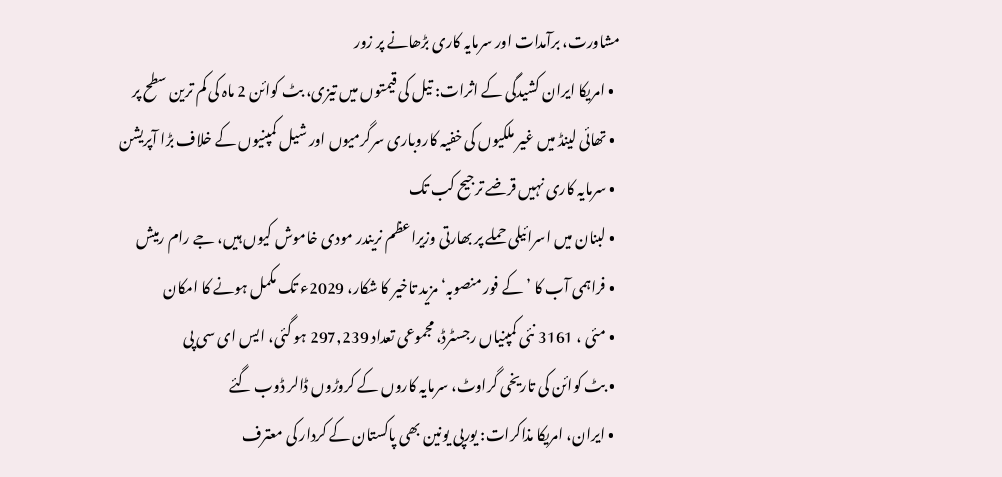مشاورت، برآمدات اور سرمایہ کاری بڑھانے پر زور
  • امریکا ایران کشیدگی کے اثرات: تیل کی قیمتوں میں تیزی، بٹ کوائن 2 ماہ کی کم ترین سطح پر
  • تھائی لینڈ میں غیر ملکیوں کی خفیہ کاروباری سرگرمیوں اور شیل کمپنیوں کے خلاف بڑا آپریشن
  • سرمایہ کاری نہیں قرضے ترجیح کب تک
  • لبنان میں اسرائیلی حملے پر بھارتی وزیراعظم نریندر مودی خاموش کیوں ہیں، جے رام رمیش
  • فراہمی آب کا ’کے فور منصوبہ‘ مزید تاخیر کا شکار، 2029ء تک مکمل ہونے کا امکان
  • مئی ، 3161 نئی کمپنیاں رجسٹرڈ، مجموعی تعداد 297,239 ہو گئی، ایس ای سی پی
  • بٹ کوائن کی تاریخی گراوٹ، سرمایہ کاروں کے کروڑوں ڈالر ڈوب گئے
  • ایران، امریکا مذاکرات: یورپی یونین بھی پاکستان کے کردار کی معترف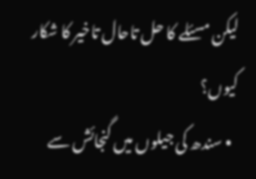لیکن مسئلے کا حل تاحال تاخیر کا شکار کیوں؟
  • سندھ کی جیلوں میں گنجائش سے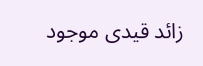زائد قیدی موجود